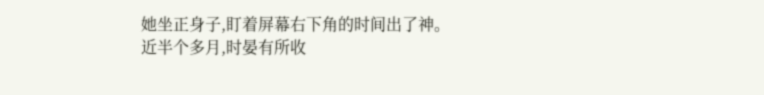她坐正身子,盯着屏幕右下角的时间出了神。
近半个多月,时晏有所收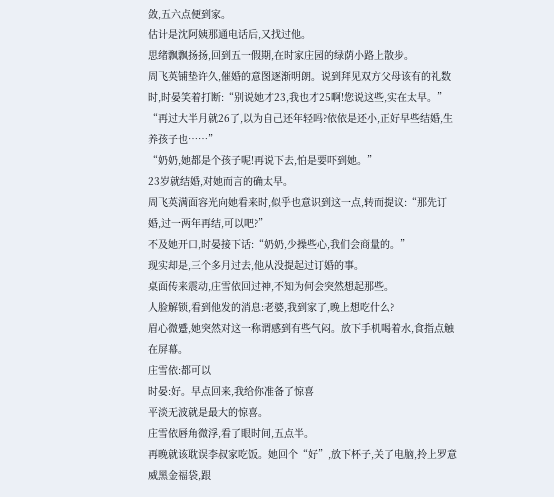敛,五六点便到家。
估计是沈阿姨那通电话后,又找过他。
思绪飘飘扬扬,回到五一假期,在时家庄园的绿荫小路上散步。
周飞英铺垫许久,催婚的意图逐渐明朗。说到拜见双方父母该有的礼数时,时晏笑着打断:“别说她才23,我也才25啊!您说这些,实在太早。”
“再过大半月就26了,以为自己还年轻吗?依依是还小,正好早些结婚,生养孩子也……”
“奶奶,她都是个孩子呢!再说下去,怕是要吓到她。”
23岁就结婚,对她而言的确太早。
周飞英满面容光向她看来时,似乎也意识到这一点,转而提议:“那先订婚,过一两年再结,可以吧?”
不及她开口,时晏接下话:“奶奶,少操些心,我们会商量的。”
现实却是,三个多月过去,他从没提起过订婚的事。
桌面传来震动,庄雪依回过神,不知为何会突然想起那些。
人脸解锁,看到他发的消息:老婆,我到家了,晚上想吃什么?
眉心微蹙,她突然对这一称谓感到有些气闷。放下手机喝着水,食指点触在屏幕。
庄雪依:都可以
时晏:好。早点回来,我给你准备了惊喜
平淡无波就是最大的惊喜。
庄雪依唇角微浮,看了眼时间,五点半。
再晚就该耽误李叔家吃饭。她回个“好”,放下杯子,关了电脑,拎上罗意威黑金福袋,跟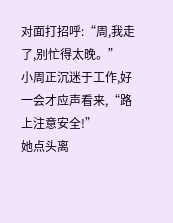对面打招呼:“周,我走了,别忙得太晚。”
小周正沉迷于工作,好一会才应声看来,“路上注意安全!”
她点头离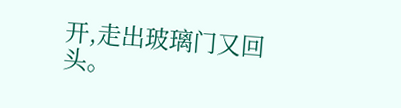开,走出玻璃门又回头。